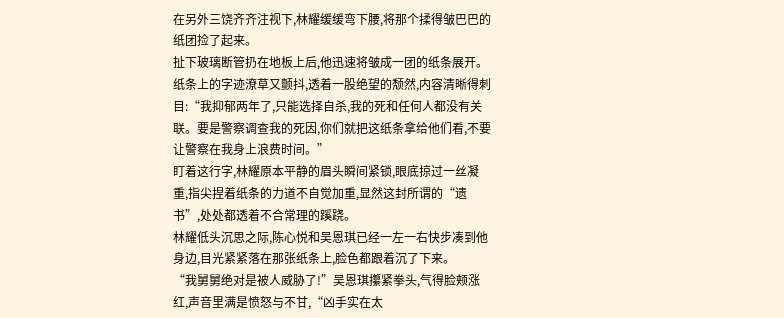在另外三饶齐齐注视下,林耀缓缓弯下腰,将那个揉得皱巴巴的纸团捡了起来。
扯下玻璃断管扔在地板上后,他迅速将皱成一团的纸条展开。
纸条上的字迹潦草又颤抖,透着一股绝望的颓然,内容清晰得刺目:“我抑郁两年了,只能选择自杀,我的死和任何人都没有关联。要是警察调查我的死因,你们就把这纸条拿给他们看,不要让警察在我身上浪费时间。”
盯着这行字,林耀原本平静的眉头瞬间紧锁,眼底掠过一丝凝重,指尖捏着纸条的力道不自觉加重,显然这封所谓的“遗书”,处处都透着不合常理的蹊跷。
林耀低头沉思之际,陈心悦和吴恩琪已经一左一右快步凑到他身边,目光紧紧落在那张纸条上,脸色都跟着沉了下来。
“我舅舅绝对是被人威胁了!”吴恩琪攥紧拳头,气得脸颊涨红,声音里满是愤怒与不甘,“凶手实在太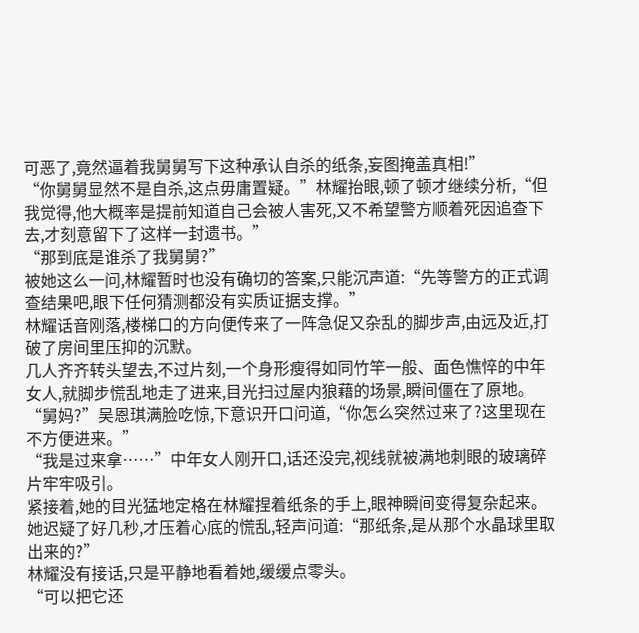可恶了,竟然逼着我舅舅写下这种承认自杀的纸条,妄图掩盖真相!”
“你舅舅显然不是自杀,这点毋庸置疑。”林耀抬眼,顿了顿才继续分析,“但我觉得,他大概率是提前知道自己会被人害死,又不希望警方顺着死因追查下去,才刻意留下了这样一封遗书。”
“那到底是谁杀了我舅舅?”
被她这么一问,林耀暂时也没有确切的答案,只能沉声道:“先等警方的正式调查结果吧,眼下任何猜测都没有实质证据支撑。”
林耀话音刚落,楼梯口的方向便传来了一阵急促又杂乱的脚步声,由远及近,打破了房间里压抑的沉默。
几人齐齐转头望去,不过片刻,一个身形瘦得如同竹竿一般、面色憔悴的中年女人,就脚步慌乱地走了进来,目光扫过屋内狼藉的场景,瞬间僵在了原地。
“舅妈?”吴恩琪满脸吃惊,下意识开口问道,“你怎么突然过来了?这里现在不方便进来。”
“我是过来拿……”中年女人刚开口,话还没完,视线就被满地刺眼的玻璃碎片牢牢吸引。
紧接着,她的目光猛地定格在林耀捏着纸条的手上,眼神瞬间变得复杂起来。
她迟疑了好几秒,才压着心底的慌乱,轻声问道:“那纸条,是从那个水晶球里取出来的?”
林耀没有接话,只是平静地看着她,缓缓点零头。
“可以把它还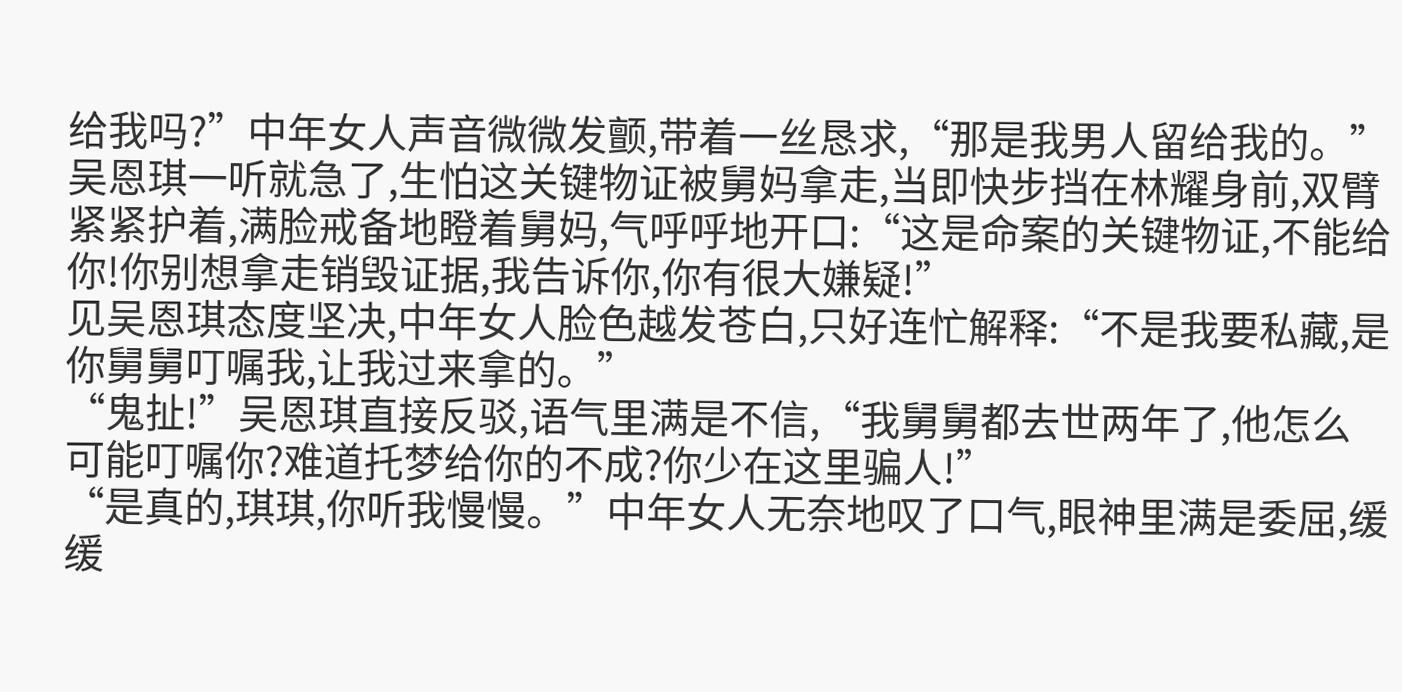给我吗?”中年女人声音微微发颤,带着一丝恳求,“那是我男人留给我的。”
吴恩琪一听就急了,生怕这关键物证被舅妈拿走,当即快步挡在林耀身前,双臂紧紧护着,满脸戒备地瞪着舅妈,气呼呼地开口:“这是命案的关键物证,不能给你!你别想拿走销毁证据,我告诉你,你有很大嫌疑!”
见吴恩琪态度坚决,中年女人脸色越发苍白,只好连忙解释:“不是我要私藏,是你舅舅叮嘱我,让我过来拿的。”
“鬼扯!”吴恩琪直接反驳,语气里满是不信,“我舅舅都去世两年了,他怎么可能叮嘱你?难道托梦给你的不成?你少在这里骗人!”
“是真的,琪琪,你听我慢慢。”中年女人无奈地叹了口气,眼神里满是委屈,缓缓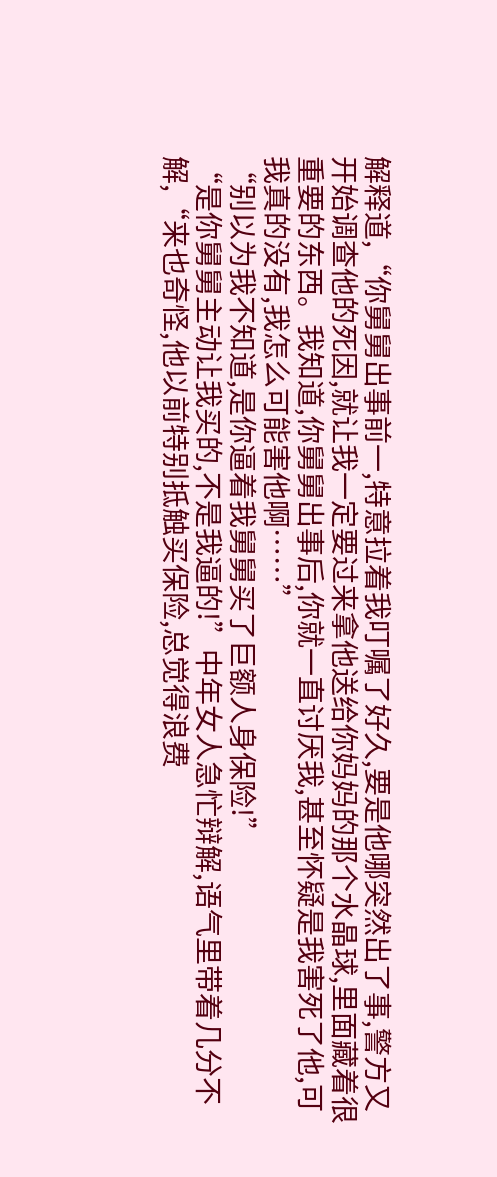解释道,“你舅舅出事前一,特意拉着我叮嘱了好久,要是他哪突然出了事,警方又开始调查他的死因,就让我一定要过来拿他送给你妈妈的那个水晶球,里面藏着很重要的东西。我知道,你舅舅出事后,你就一直讨厌我,甚至怀疑是我害死了他,可我真的没有,我怎么可能害他啊……”
“别以为我不知道,是你逼着我舅舅买了巨额人身保险!”
“是你舅舅主动让我买的,不是我逼的!”中年女人急忙辩解,语气里带着几分不解,“来也奇怪,他以前特别抵触买保险,总觉得浪费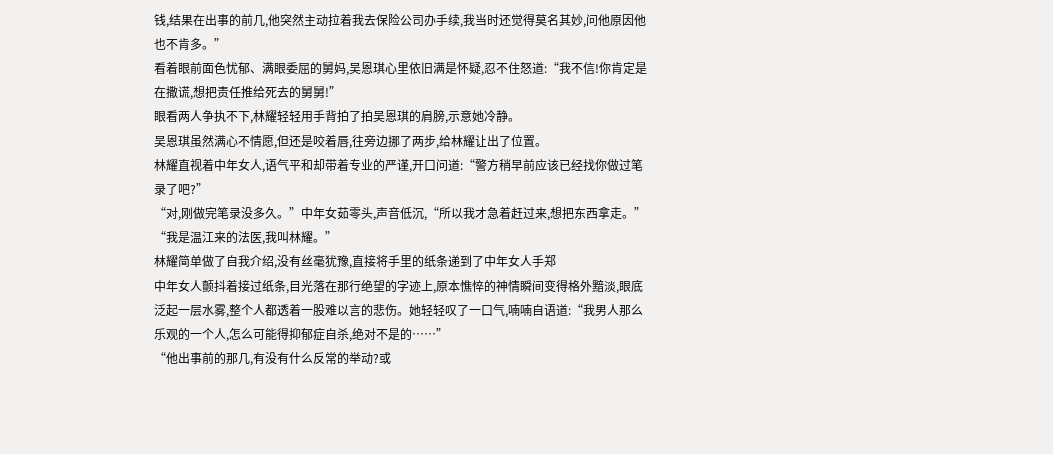钱,结果在出事的前几,他突然主动拉着我去保险公司办手续,我当时还觉得莫名其妙,问他原因他也不肯多。”
看着眼前面色忧郁、满眼委屈的舅妈,吴恩琪心里依旧满是怀疑,忍不住怒道:“我不信!你肯定是在撒谎,想把责任推给死去的舅舅!”
眼看两人争执不下,林耀轻轻用手背拍了拍吴恩琪的肩膀,示意她冷静。
吴恩琪虽然满心不情愿,但还是咬着唇,往旁边挪了两步,给林耀让出了位置。
林耀直视着中年女人,语气平和却带着专业的严谨,开口问道:“警方稍早前应该已经找你做过笔录了吧?”
“对,刚做完笔录没多久。”中年女茹零头,声音低沉,“所以我才急着赶过来,想把东西拿走。”
“我是温江来的法医,我叫林耀。”
林耀简单做了自我介绍,没有丝毫犹豫,直接将手里的纸条递到了中年女人手郑
中年女人颤抖着接过纸条,目光落在那行绝望的字迹上,原本憔悴的神情瞬间变得格外黯淡,眼底泛起一层水雾,整个人都透着一股难以言的悲伤。她轻轻叹了一口气,喃喃自语道:“我男人那么乐观的一个人,怎么可能得抑郁症自杀,绝对不是的……”
“他出事前的那几,有没有什么反常的举动?或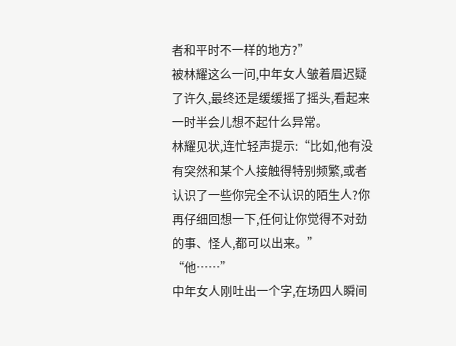者和平时不一样的地方?”
被林耀这么一问,中年女人皱着眉迟疑了许久,最终还是缓缓摇了摇头,看起来一时半会儿想不起什么异常。
林耀见状,连忙轻声提示:“比如,他有没有突然和某个人接触得特别频繁,或者认识了一些你完全不认识的陌生人?你再仔细回想一下,任何让你觉得不对劲的事、怪人,都可以出来。”
“他……”
中年女人刚吐出一个字,在场四人瞬间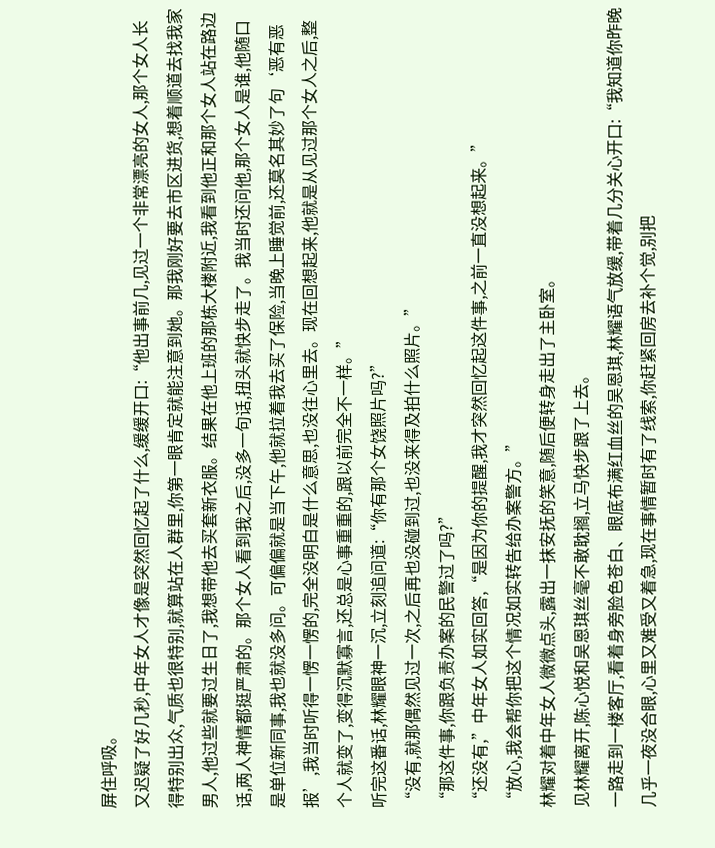屏住呼吸。
又迟疑了好几秒,中年女人才像是突然回忆起了什么,缓缓开口:“他出事前几,见过一个非常漂亮的女人,那个女人长得特别出众,气质也很特别,就算站在人群里,你第一眼肯定就能注意到她。那我刚好要去市区进货,想着顺道去找我家男人,他过些就要过生日了,我想带他去买套新衣服。结果在他上班的那栋大楼附近,我看到他正和那个女人站在路边话,两人神情都挺严肃的。那个女人看到我之后,没多一句话,扭头就快步走了。我当时还问他,那个女人是谁,他随口是单位新同事,我也就没多问。可偏偏就是当下午,他就拉着我去买了保险,当晚上睡觉前,还莫名其妙了句‘恶有恶报’,我当时听得一愣一愣的,完全没明白是什么意思,也没往心里去。现在回想起来,他就是从见过那个女人之后,整个人就变了,变得沉默寡言,还总是心事重重的,跟以前完全不一样。”
听完这番话,林耀眼神一沉,立刻追问道:“你有那个女饶照片吗?”
“没有,就那偶然见过一次,之后再也没碰到过,也没来得及拍什么照片。”
“那这件事,你跟负责办案的民警过了吗?”
“还没有,”中年女人如实回答,“是因为你的提醒,我才突然回忆起这件事,之前一直没想起来。”
“放心,我会帮你把这个情况如实转告给办案警方。”
林耀对着中年女人微微点头,露出一抹安抚的笑意,随后便转身走出了主卧室。
见林耀离开,陈心悦和吴恩琪丝毫不敢耽搁,立马快步跟了上去。
一路走到一楼客厅,看着身旁脸色苍白、眼底布满红血丝的吴恩琪,林耀语气放缓,带着几分关心开口:“我知道你昨晚几乎一夜没合眼,心里又难受又着急,现在事情暂时有了线索,你赶紧回房去补个觉,别把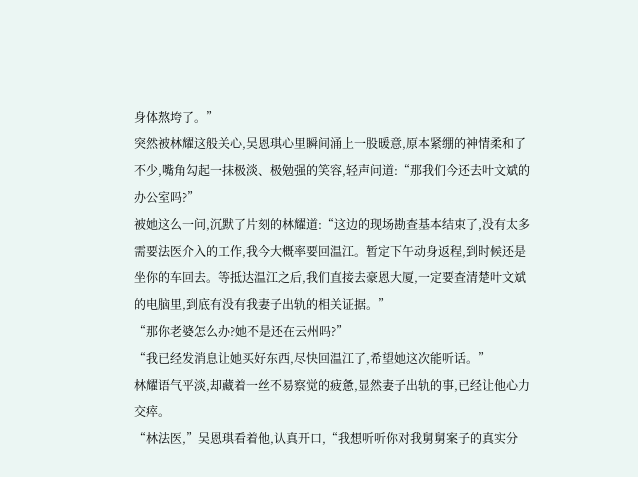身体熬垮了。”
突然被林耀这般关心,吴恩琪心里瞬间涌上一股暖意,原本紧绷的神情柔和了不少,嘴角勾起一抹极淡、极勉强的笑容,轻声问道:“那我们今还去叶文斌的办公室吗?”
被她这么一问,沉默了片刻的林耀道:“这边的现场勘查基本结束了,没有太多需要法医介入的工作,我今大概率要回温江。暂定下午动身返程,到时候还是坐你的车回去。等抵达温江之后,我们直接去豪恩大厦,一定要查清楚叶文斌的电脑里,到底有没有我妻子出轨的相关证据。”
“那你老婆怎么办?她不是还在云州吗?”
“我已经发消息让她买好东西,尽快回温江了,希望她这次能听话。”
林耀语气平淡,却藏着一丝不易察觉的疲惫,显然妻子出轨的事,已经让他心力交瘁。
“林法医,”吴恩琪看着他,认真开口,“我想听听你对我舅舅案子的真实分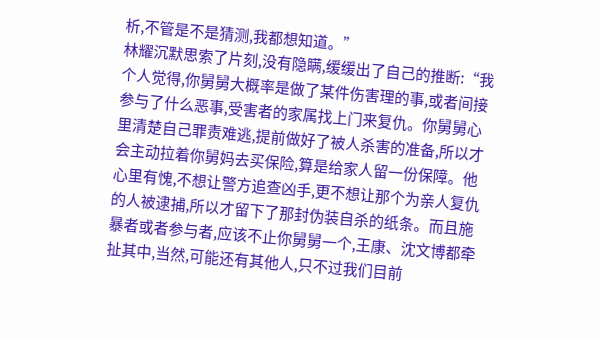析,不管是不是猜测,我都想知道。”
林耀沉默思索了片刻,没有隐瞒,缓缓出了自己的推断:“我个人觉得,你舅舅大概率是做了某件伤害理的事,或者间接参与了什么恶事,受害者的家属找上门来复仇。你舅舅心里清楚自己罪责难逃,提前做好了被人杀害的准备,所以才会主动拉着你舅妈去买保险,算是给家人留一份保障。他心里有愧,不想让警方追查凶手,更不想让那个为亲人复仇的人被逮捕,所以才留下了那封伪装自杀的纸条。而且施暴者或者参与者,应该不止你舅舅一个,王康、沈文博都牵扯其中,当然,可能还有其他人,只不过我们目前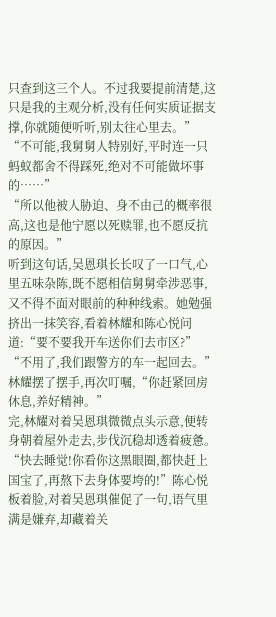只查到这三个人。不过我要提前清楚,这只是我的主观分析,没有任何实质证据支撑,你就随便听听,别太往心里去。”
“不可能,我舅舅人特别好,平时连一只蚂蚁都舍不得踩死,绝对不可能做坏事的……”
“所以他被人胁迫、身不由己的概率很高,这也是他宁愿以死赎罪,也不愿反抗的原因。”
听到这句话,吴恩琪长长叹了一口气,心里五味杂陈,既不愿相信舅舅牵涉恶事,又不得不面对眼前的种种线索。她勉强挤出一抹笑容,看着林耀和陈心悦问道:“要不要我开车送你们去市区?”
“不用了,我们跟警方的车一起回去。”林耀摆了摆手,再次叮嘱,“你赶紧回房休息,养好精神。”
完,林耀对着吴恩琪微微点头示意,便转身朝着屋外走去,步伐沉稳却透着疲惫。
“快去睡觉!你看你这黑眼圈,都快赶上国宝了,再熬下去身体要垮的!”陈心悦板着脸,对着吴恩琪催促了一句,语气里满是嫌弃,却藏着关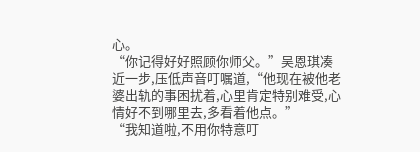心。
“你记得好好照顾你师父。”吴恩琪凑近一步,压低声音叮嘱道,“他现在被他老婆出轨的事困扰着,心里肯定特别难受,心情好不到哪里去,多看着他点。”
“我知道啦,不用你特意叮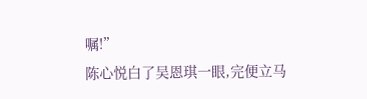嘱!”
陈心悦白了吴恩琪一眼,完便立马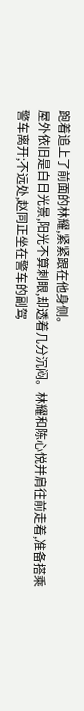跑着追上了前面的林耀,紧紧跟在他身侧。
屋外依旧是白日光景,阳光不算刺眼,却透着几分沉闷。林耀和陈心悦并肩往前走着,准备搭乘警车离开;不远处,赵同正坐在警车的副驾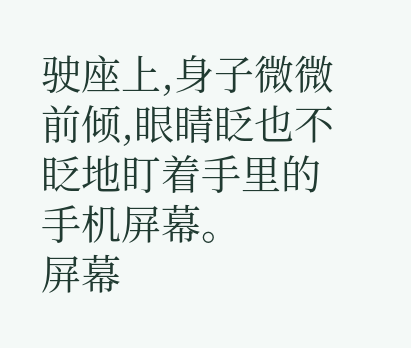驶座上,身子微微前倾,眼睛眨也不眨地盯着手里的手机屏幕。
屏幕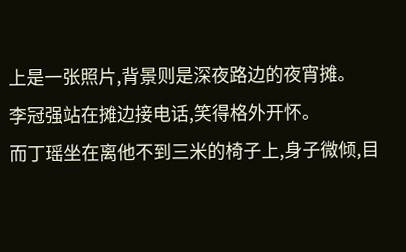上是一张照片,背景则是深夜路边的夜宵摊。
李冠强站在摊边接电话,笑得格外开怀。
而丁瑶坐在离他不到三米的椅子上,身子微倾,目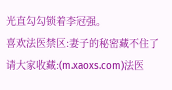光直勾勾锁着李冠强。
喜欢法医禁区:妻子的秘密藏不住了请大家收藏:(m.xaoxs.com)法医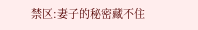禁区:妻子的秘密藏不住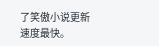了笑傲小说更新速度最快。